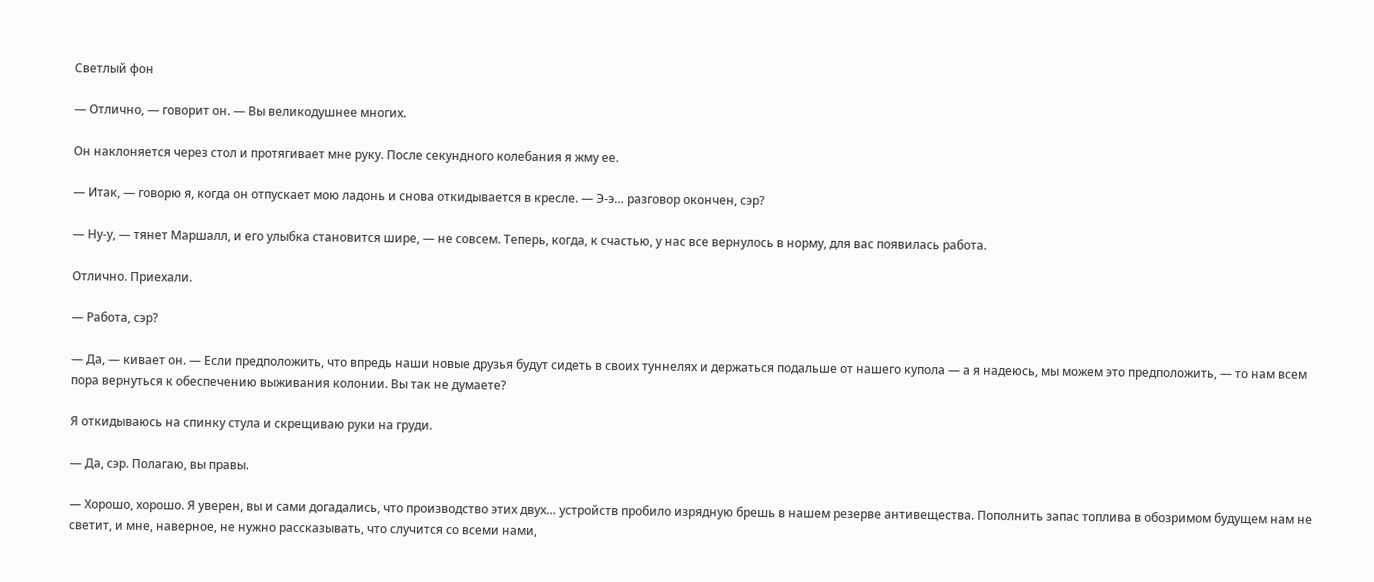Светлый фон

— Отлично, — говорит он. — Вы великодушнее многих.

Он наклоняется через стол и протягивает мне руку. После секундного колебания я жму ее.

— Итак, — говорю я, когда он отпускает мою ладонь и снова откидывается в кресле. — Э-э… разговор окончен, сэр?

— Ну-у, — тянет Маршалл, и его улыбка становится шире, — не совсем. Теперь, когда, к счастью, у нас все вернулось в норму, для вас появилась работа.

Отлично. Приехали.

— Работа, сэр?

— Да, — кивает он. — Если предположить, что впредь наши новые друзья будут сидеть в своих туннелях и держаться подальше от нашего купола — а я надеюсь, мы можем это предположить, — то нам всем пора вернуться к обеспечению выживания колонии. Вы так не думаете?

Я откидываюсь на спинку стула и скрещиваю руки на груди.

— Да, сэр. Полагаю, вы правы.

— Хорошо, хорошо. Я уверен, вы и сами догадались, что производство этих двух… устройств пробило изрядную брешь в нашем резерве антивещества. Пополнить запас топлива в обозримом будущем нам не светит, и мне, наверное, не нужно рассказывать, что случится со всеми нами,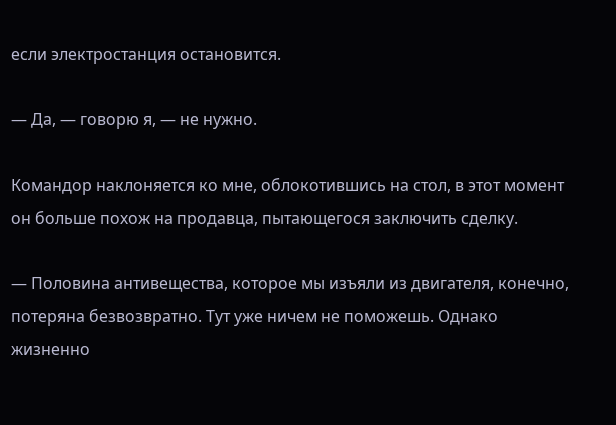если электростанция остановится.

— Да, — говорю я, — не нужно.

Командор наклоняется ко мне, облокотившись на стол, в этот момент он больше похож на продавца, пытающегося заключить сделку.

— Половина антивещества, которое мы изъяли из двигателя, конечно, потеряна безвозвратно. Тут уже ничем не поможешь. Однако жизненно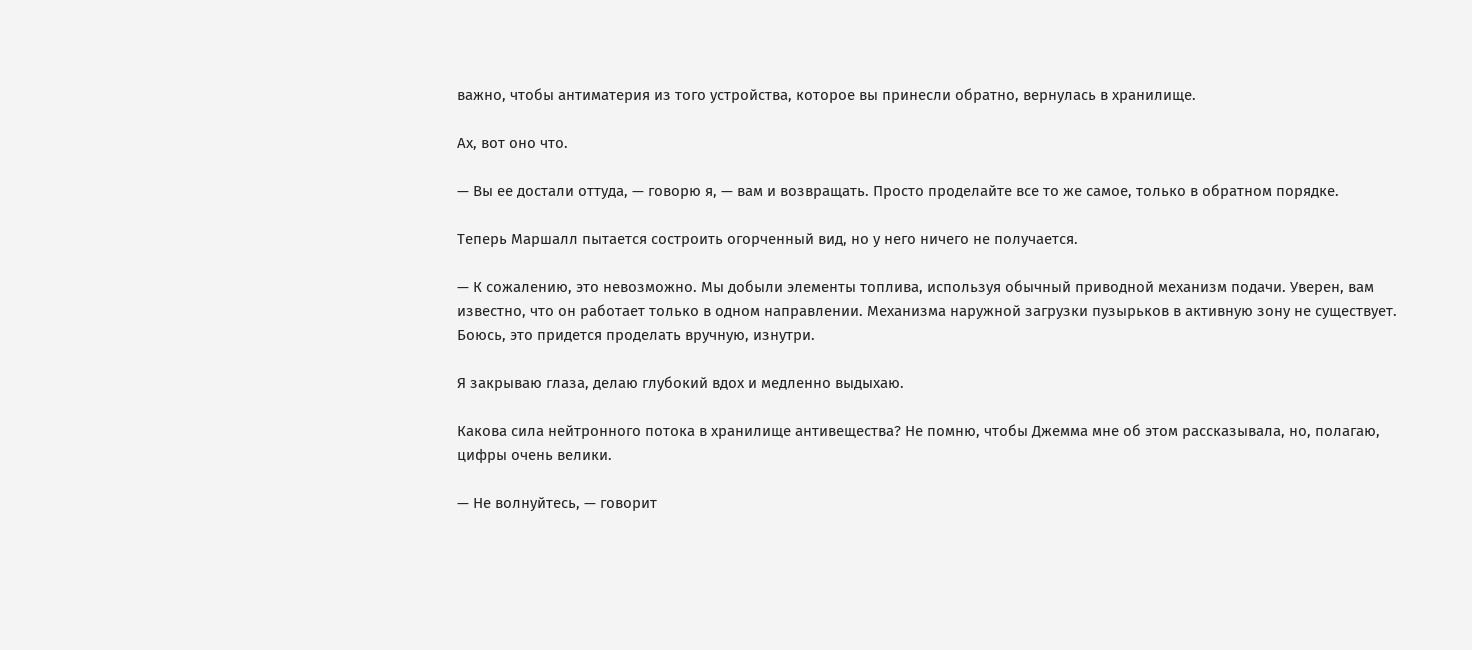важно, чтобы антиматерия из того устройства, которое вы принесли обратно, вернулась в хранилище.

Ах, вот оно что.

— Вы ее достали оттуда, — говорю я, — вам и возвращать. Просто проделайте все то же самое, только в обратном порядке.

Теперь Маршалл пытается состроить огорченный вид, но у него ничего не получается.

— К сожалению, это невозможно. Мы добыли элементы топлива, используя обычный приводной механизм подачи. Уверен, вам известно, что он работает только в одном направлении. Механизма наружной загрузки пузырьков в активную зону не существует. Боюсь, это придется проделать вручную, изнутри.

Я закрываю глаза, делаю глубокий вдох и медленно выдыхаю.

Какова сила нейтронного потока в хранилище антивещества? Не помню, чтобы Джемма мне об этом рассказывала, но, полагаю, цифры очень велики.

— Не волнуйтесь, — говорит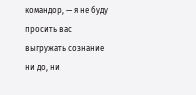командор, — я не буду просить вас выгружать сознание ни до, ни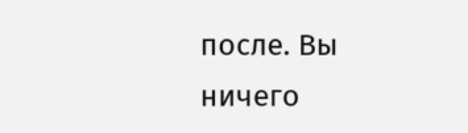после. Вы ничего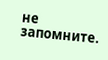не запомните.